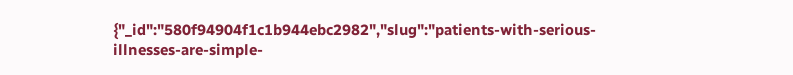{"_id":"580f94904f1c1b944ebc2982","slug":"patients-with-serious-illnesses-are-simple-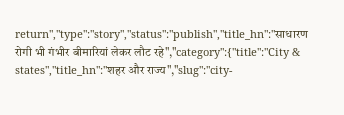return","type":"story","status":"publish","title_hn":"साधारण रोगी भी गंभीर बीमारियां लेकर लौट रहे","category":{"title":"City & states","title_hn":"शहर और राज्य","slug":"city-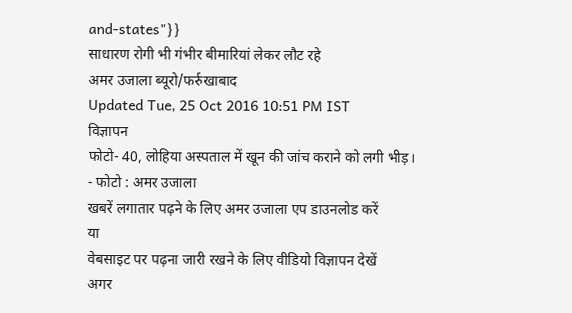and-states"}}
साधारण रोगी भी गंभीर बीमारियां लेकर लौट रहे
अमर उजाला ब्यूरो/फर्रुखाबाद
Updated Tue, 25 Oct 2016 10:51 PM IST
विज्ञापन
फोटो- 40, लोहिया अस्पताल में खून की जांच कराने को लगी भीड़।
- फोटो : अमर उजाला
खबरें लगातार पढ़ने के लिए अमर उजाला एप डाउनलोड करें
या
वेबसाइट पर पढ़ना जारी रखने के लिए वीडियो विज्ञापन देखें
अगर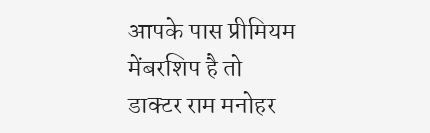आपके पास प्रीमियम मेंबरशिप है तो
डाक्टर राम मनोहर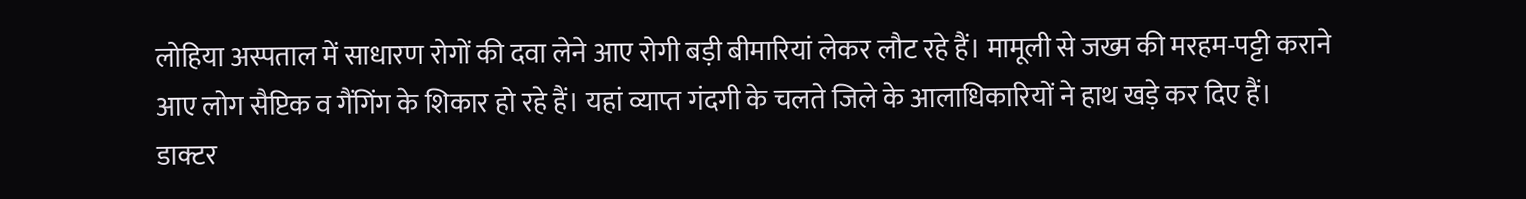लोहिया अस्पताल में साधारण रोगों की दवा लेने आए रोगी बड़ी बीमारियां लेकर लौट रहे हैं। मामूली से जख्म की मरहम-पट्टी कराने आए लोग सैप्टिक व गैंगिंग के शिकार हो रहे हैं। यहां व्याप्त गंदगी के चलते जिले के आलाधिकारियों ने हाथ खड़े कर दिए हैं।
डाक्टर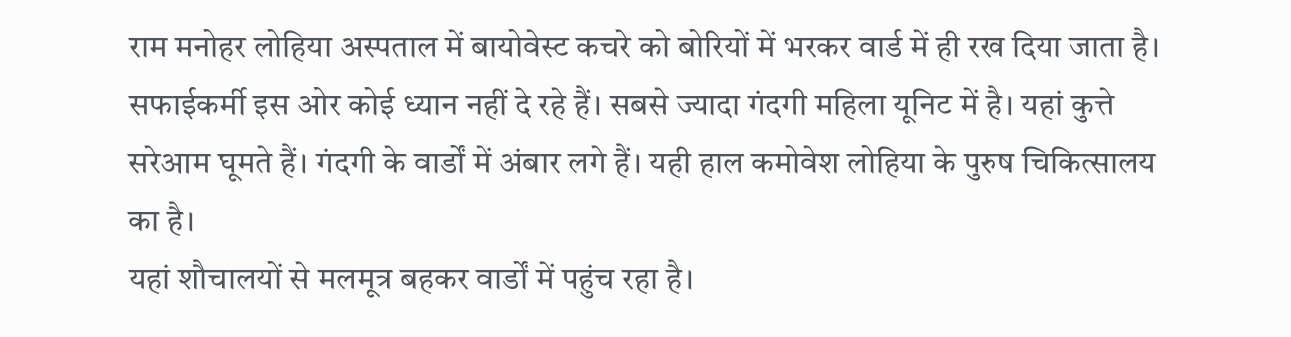राम मनोहर लोहिया अस्पताल में बायोवेस्ट कचरे को बोरियों में भरकर वार्ड में ही रख दिया जाता है। सफाईकर्मी इस ओर कोई ध्यान नहीं दे रहे हैं। सबसे ज्यादा गंदगी महिला यूनिट में है। यहां कुत्ते सरेआम घूमते हैं। गंदगी के वार्डों में अंबार लगे हैं। यही हाल कमोवेश लोहिया के पुरुष चिकित्सालय का है।
यहां शौचालयों से मलमूत्र बहकर वार्डों में पहुंच रहा है।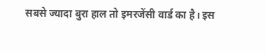सबसे ज्यादा बुरा हाल तो इमरजेंसी वार्ड का है। इस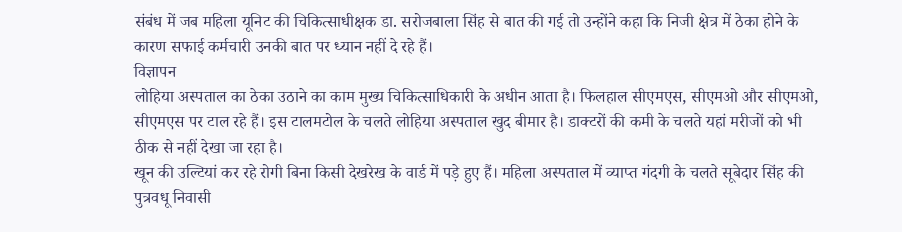संबंध में जब महिला यूनिट की चिकित्साधीक्षक डा. सरोजबाला सिंह से बात की गई तो उन्होंने कहा कि निजी क्षेत्र में ठेका होने के कारण सफाई कर्मचारी उनकी बात पर ध्यान नहीं दे रहे हैं।
विज्ञापन
लोहिया अस्पताल का ठेका उठाने का काम मुख्य चिकित्साधिकारी के अधीन आता है। फिलहाल सीएमएस, सीएमओ और सीएमओ, सीएमएस पर टाल रहे हैं। इस टालमटोल के चलते लोहिया अस्पताल खुद बीमार है। डाक्टरों की कमी के चलते यहां मरीजों को भी ठीक से नहीं देखा जा रहा है।
खून की उल्टियां कर रहे रोगी बिना किसी देखरेख के वार्ड में पड़े हुए हैं। महिला अस्पताल में व्याप्त गंदगी के चलते सूबेदार सिंह की पुत्रवधू निवासी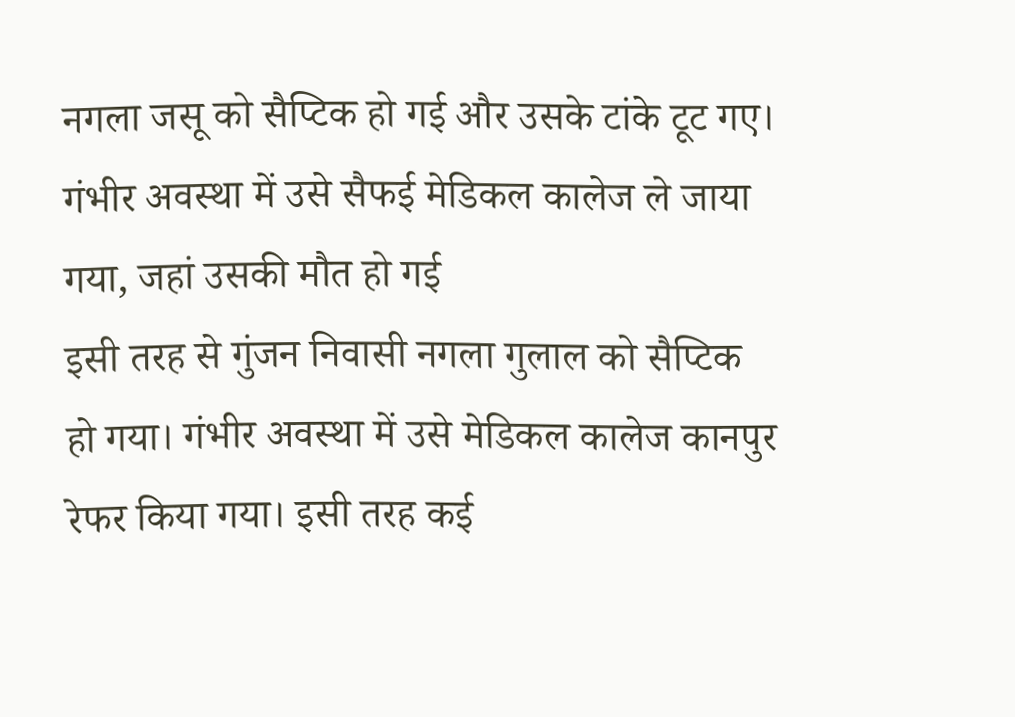नगला जसू को सैप्टिक हो गई और उसके टांके टूट गए। गंभीर अवस्था में उसे सैफई मेडिकल कालेज ले जाया गया, जहां उसकी मौत हो गई
इसी तरह से गुंजन निवासी नगला गुलाल को सैप्टिक हो गया। गंभीर अवस्था में उसे मेडिकल कालेज कानपुर रेफर किया गया। इसी तरह कई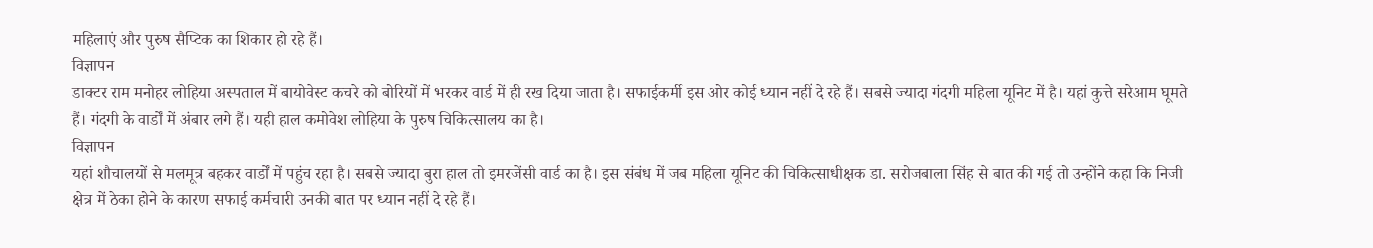महिलाएं और पुरुष सैप्टिक का शिकार हो रहे हैं।
विज्ञापन
डाक्टर राम मनोहर लोहिया अस्पताल में बायोवेस्ट कचरे को बोरियों में भरकर वार्ड में ही रख दिया जाता है। सफाईकर्मी इस ओर कोई ध्यान नहीं दे रहे हैं। सबसे ज्यादा गंदगी महिला यूनिट में है। यहां कुत्ते सरेआम घूमते हैं। गंदगी के वार्डों में अंबार लगे हैं। यही हाल कमोवेश लोहिया के पुरुष चिकित्सालय का है।
विज्ञापन
यहां शौचालयों से मलमूत्र बहकर वार्डों में पहुंच रहा है। सबसे ज्यादा बुरा हाल तो इमरजेंसी वार्ड का है। इस संबंध में जब महिला यूनिट की चिकित्साधीक्षक डा. सरोजबाला सिंह से बात की गई तो उन्होंने कहा कि निजी क्षेत्र में ठेका होने के कारण सफाई कर्मचारी उनकी बात पर ध्यान नहीं दे रहे हैं।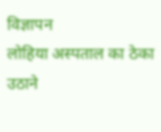विज्ञापन
लोहिया अस्पताल का ठेका उठाने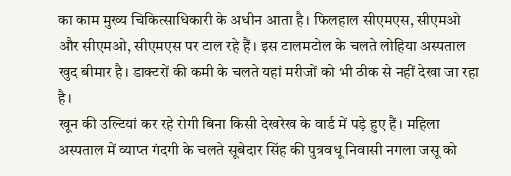का काम मुख्य चिकित्साधिकारी के अधीन आता है। फिलहाल सीएमएस, सीएमओ और सीएमओ, सीएमएस पर टाल रहे हैं। इस टालमटोल के चलते लोहिया अस्पताल खुद बीमार है। डाक्टरों की कमी के चलते यहां मरीजों को भी ठीक से नहीं देखा जा रहा है।
खून की उल्टियां कर रहे रोगी बिना किसी देखरेख के वार्ड में पड़े हुए हैं। महिला अस्पताल में व्याप्त गंदगी के चलते सूबेदार सिंह की पुत्रवधू निवासी नगला जसू को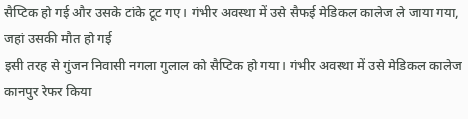सैप्टिक हो गई और उसके टांके टूट गए। गंभीर अवस्था में उसे सैफई मेडिकल कालेज ले जाया गया, जहां उसकी मौत हो गई
इसी तरह से गुंजन निवासी नगला गुलाल को सैप्टिक हो गया। गंभीर अवस्था में उसे मेडिकल कालेज कानपुर रेफर किया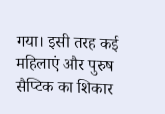गया। इसी तरह कई महिलाएं और पुरुष सैप्टिक का शिकार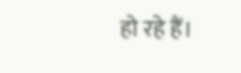हो रहे हैं।